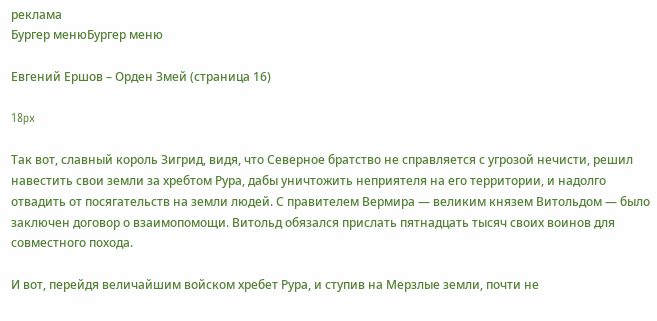реклама
Бургер менюБургер меню

Евгений Ершов – Орден Змей (страница 16)

18px

Так вот, славный король Зигрид, видя, что Северное братство не справляется с угрозой нечисти, решил навестить свои земли за хребтом Рура, дабы уничтожить неприятеля на его территории, и надолго отвадить от посягательств на земли людей. С правителем Вермира — великим князем Витольдом — было заключен договор о взаимопомощи. Витольд обязался прислать пятнадцать тысяч своих воинов для совместного похода.

И вот, перейдя величайшим войском хребет Рура, и ступив на Мерзлые земли, почти не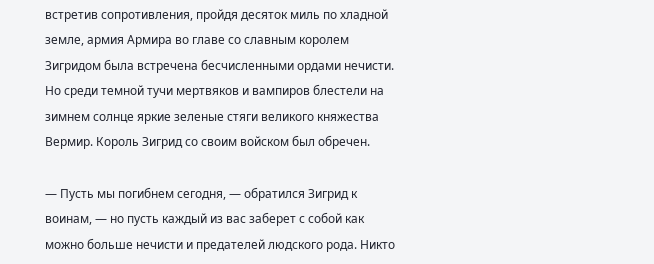встретив сопротивления, пройдя десяток миль по хладной земле, армия Армира во главе со славным королем Зигридом была встречена бесчисленными ордами нечисти. Но среди темной тучи мертвяков и вампиров блестели на зимнем солнце яркие зеленые стяги великого княжества Вермир. Король Зигрид со своим войском был обречен.

— Пусть мы погибнем сегодня, — обратился Зигрид к воинам, — но пусть каждый из вас заберет с собой как можно больше нечисти и предателей людского рода. Никто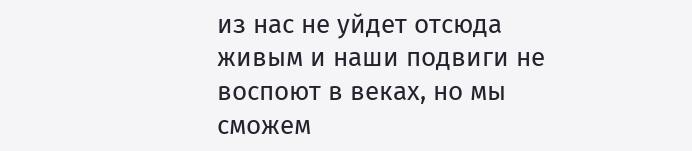из нас не уйдет отсюда живым и наши подвиги не воспоют в веках, но мы сможем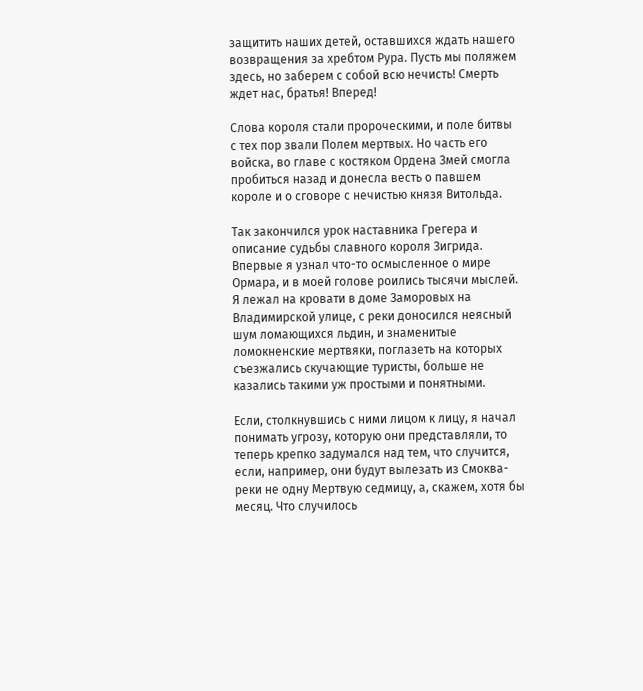защитить наших детей, оставшихся ждать нашего возвращения за хребтом Рура. Пусть мы поляжем здесь, но заберем с собой всю нечисть! Смерть ждет нас, братья! Вперед!

Слова короля стали пророческими, и поле битвы с тех пор звали Полем мертвых. Но часть его войска, во главе с костяком Ордена Змей смогла пробиться назад и донесла весть о павшем короле и о сговоре с нечистью князя Витольда.

Так закончился урок наставника Грегера и описание судьбы славного короля Зигрида. Впервые я узнал что-то осмысленное о мире Ормара, и в моей голове роились тысячи мыслей. Я лежал на кровати в доме Заморовых на Владимирской улице, с реки доносился неясный шум ломающихся льдин, и знаменитые ломокненские мертвяки, поглазеть на которых съезжались скучающие туристы, больше не казались такими уж простыми и понятными.

Если, столкнувшись с ними лицом к лицу, я начал понимать угрозу, которую они представляли, то теперь крепко задумался над тем, что случится, если, например, они будут вылезать из Смоква-реки не одну Мертвую седмицу, а, скажем, хотя бы месяц. Что случилось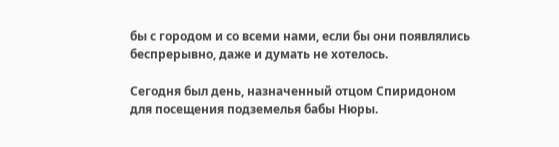бы с городом и со всеми нами, если бы они появлялись беспрерывно, даже и думать не хотелось.

Сегодня был день, назначенный отцом Спиридоном для посещения подземелья бабы Нюры.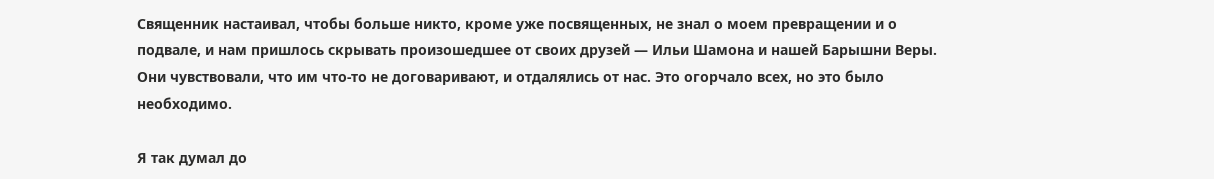Священник настаивал, чтобы больше никто, кроме уже посвященных, не знал о моем превращении и о подвале, и нам пришлось скрывать произошедшее от своих друзей — Ильи Шамона и нашей Барышни Веры. Они чувствовали, что им что-то не договаривают, и отдалялись от нас. Это огорчало всех, но это было необходимо.

Я так думал до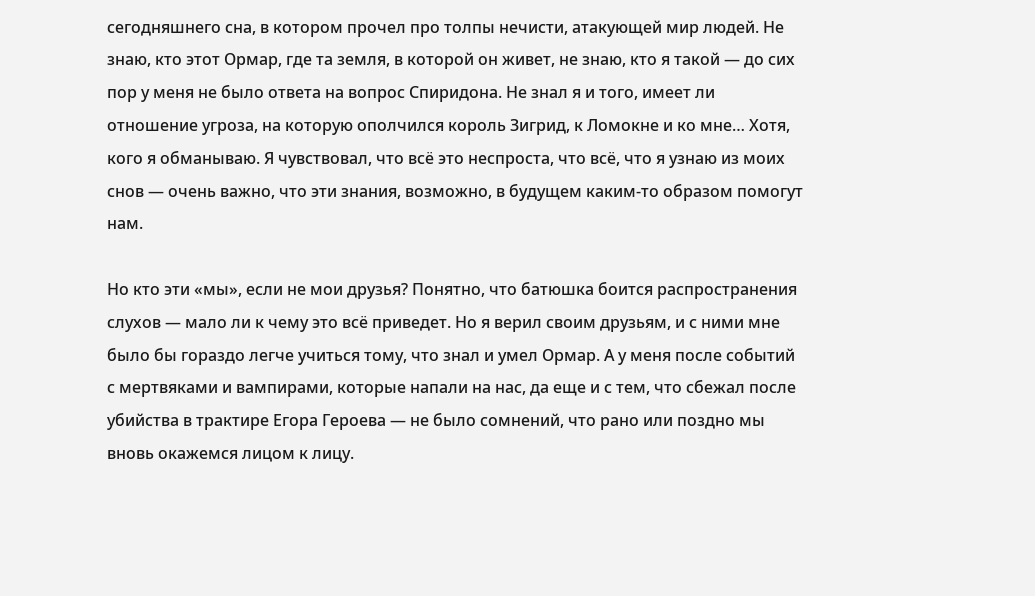сегодняшнего сна, в котором прочел про толпы нечисти, атакующей мир людей. Не знаю, кто этот Ормар, где та земля, в которой он живет, не знаю, кто я такой — до сих пор у меня не было ответа на вопрос Спиридона. Не знал я и того, имеет ли отношение угроза, на которую ополчился король Зигрид, к Ломокне и ко мне… Хотя, кого я обманываю. Я чувствовал, что всё это неспроста, что всё, что я узнаю из моих снов — очень важно, что эти знания, возможно, в будущем каким-то образом помогут нам.

Но кто эти «мы», если не мои друзья? Понятно, что батюшка боится распространения слухов — мало ли к чему это всё приведет. Но я верил своим друзьям, и с ними мне было бы гораздо легче учиться тому, что знал и умел Ормар. А у меня после событий с мертвяками и вампирами, которые напали на нас, да еще и с тем, что сбежал после убийства в трактире Егора Героева — не было сомнений, что рано или поздно мы вновь окажемся лицом к лицу.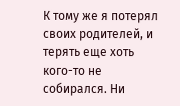К тому же я потерял своих родителей, и терять еще хоть кого-то не собирался. Ни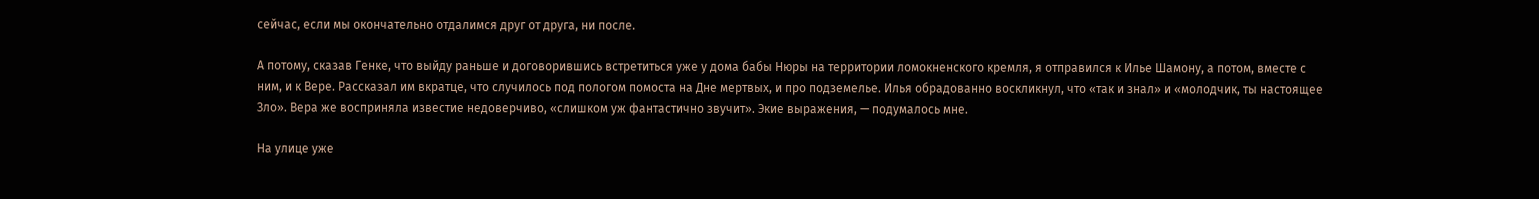сейчас, если мы окончательно отдалимся друг от друга, ни после.

А потому, сказав Генке, что выйду раньше и договорившись встретиться уже у дома бабы Нюры на территории ломокненского кремля, я отправился к Илье Шамону, а потом, вместе с ним, и к Вере. Рассказал им вкратце, что случилось под пологом помоста на Дне мертвых, и про подземелье. Илья обрадованно воскликнул, что «так и знал» и «молодчик, ты настоящее Зло». Вера же восприняла известие недоверчиво, «слишком уж фантастично звучит». Экие выражения, — подумалось мне.

На улице уже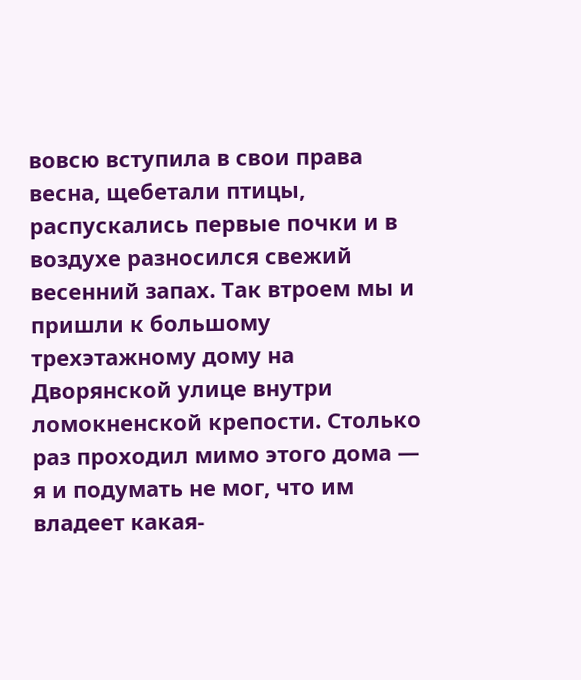вовсю вступила в свои права весна, щебетали птицы, распускались первые почки и в воздухе разносился свежий весенний запах. Так втроем мы и пришли к большому трехэтажному дому на Дворянской улице внутри ломокненской крепости. Столько раз проходил мимо этого дома — я и подумать не мог, что им владеет какая-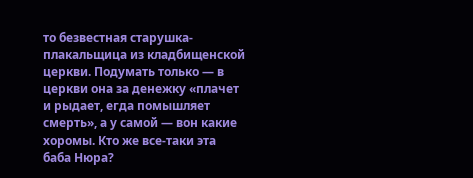то безвестная старушка-плакальщица из кладбищенской церкви. Подумать только — в церкви она за денежку «плачет и рыдает, егда помышляет смерть», а у самой — вон какие хоромы. Кто же все-таки эта баба Нюра?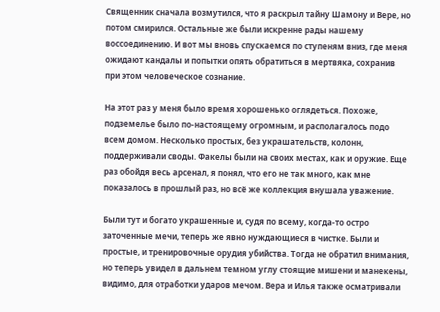Священник сначала возмутился, что я раскрыл тайну Шамону и Вере, но потом смирился. Остальные же были искренне рады нашему воссоединению. И вот мы вновь спускаемся по ступеням вниз, где меня ожидают кандалы и попытки опять обратиться в мертвяка, сохранив при этом человеческое сознание.

На этот раз у меня было время хорошенько оглядеться. Похоже, подземелье было по-настоящему огромным, и располагалось подо всем домом. Несколько простых, без украшательств, колонн, поддерживали своды. Факелы были на своих местах, как и оружие. Еще раз обойдя весь арсенал, я понял, что его не так много, как мне показалось в прошлый раз, но всё же коллекция внушала уважение.

Были тут и богато украшенные и, судя по всему, когда-то остро заточенные мечи, теперь же явно нуждающиеся в чистке. Были и простые, и тренировочные орудия убийства. Тогда не обратил внимания, но теперь увидел в дальнем темном углу стоящие мишени и манекены, видимо, для отработки ударов мечом. Вера и Илья также осматривали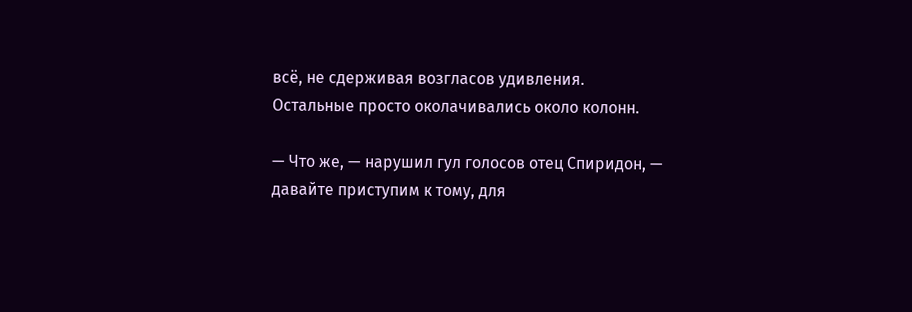всё, не сдерживая возгласов удивления. Остальные просто околачивались около колонн.

— Что же, — нарушил гул голосов отец Спиридон, — давайте приступим к тому, для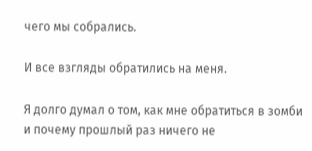чего мы собрались.

И все взгляды обратились на меня.

Я долго думал о том, как мне обратиться в зомби и почему прошлый раз ничего не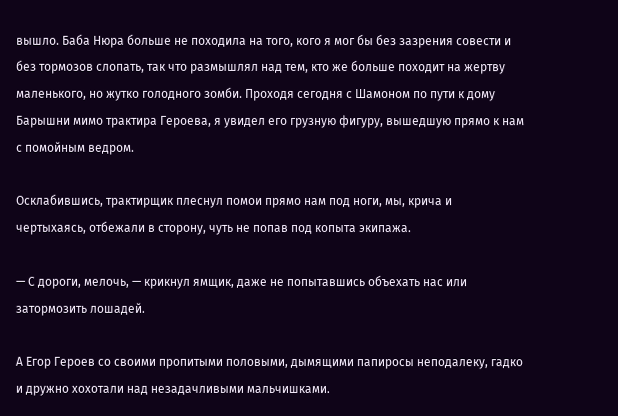вышло. Баба Нюра больше не походила на того, кого я мог бы без зазрения совести и без тормозов слопать, так что размышлял над тем, кто же больше походит на жертву маленького, но жутко голодного зомби. Проходя сегодня с Шамоном по пути к дому Барышни мимо трактира Героева, я увидел его грузную фигуру, вышедшую прямо к нам с помойным ведром.

Осклабившись, трактирщик плеснул помои прямо нам под ноги, мы, крича и чертыхаясь, отбежали в сторону, чуть не попав под копыта экипажа.

— С дороги, мелочь, — крикнул ямщик, даже не попытавшись объехать нас или затормозить лошадей.

А Егор Героев со своими пропитыми половыми, дымящими папиросы неподалеку, гадко и дружно хохотали над незадачливыми мальчишками.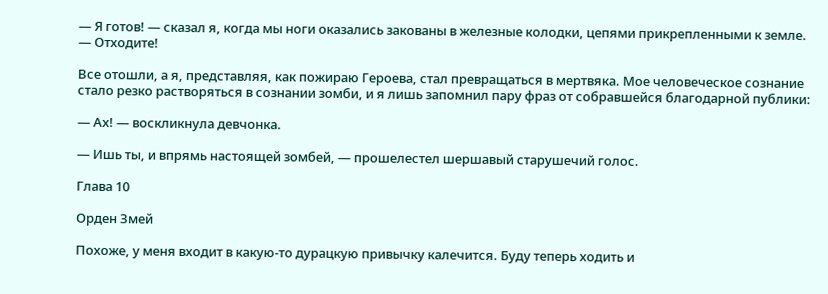— Я готов! — сказал я, когда мы ноги оказались закованы в железные колодки, цепями прикрепленными к земле. — Отходите!

Все отошли, а я, представляя, как пожираю Героева, стал превращаться в мертвяка. Мое человеческое сознание стало резко растворяться в сознании зомби, и я лишь запомнил пару фраз от собравшейся благодарной публики:

— Ах! — воскликнула девчонка.

— Ишь ты, и впрямь настоящей зомбей, — прошелестел шершавый старушечий голос.

Глава 10

Орден Змей

Похоже, у меня входит в какую-то дурацкую привычку калечится. Буду теперь ходить и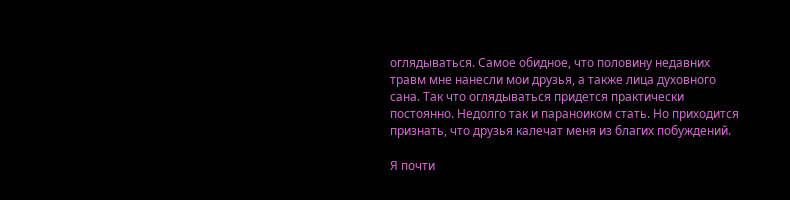оглядываться. Самое обидное, что половину недавних травм мне нанесли мои друзья, а также лица духовного сана. Так что оглядываться придется практически постоянно. Недолго так и параноиком стать. Но приходится признать, что друзья калечат меня из благих побуждений.

Я почти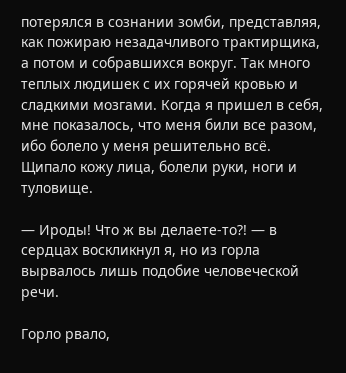потерялся в сознании зомби, представляя, как пожираю незадачливого трактирщика, а потом и собравшихся вокруг. Так много теплых людишек с их горячей кровью и сладкими мозгами. Когда я пришел в себя, мне показалось, что меня били все разом, ибо болело у меня решительно всё. Щипало кожу лица, болели руки, ноги и туловище.

— Ироды! Что ж вы делаете-то?! — в сердцах воскликнул я, но из горла вырвалось лишь подобие человеческой речи.

Горло рвало,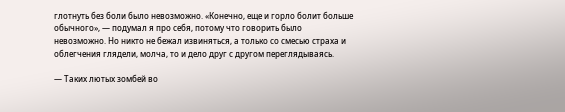глотнуть без боли было невозможно. «Конечно, еще и горло болит больше обычного», — подумал я про себя, потому что говорить было невозможно. Но никто не бежал извиняться, а только со смесью страха и облегчения глядели, молча, то и дело друг с другом переглядываясь.

— Таких лютых зомбей во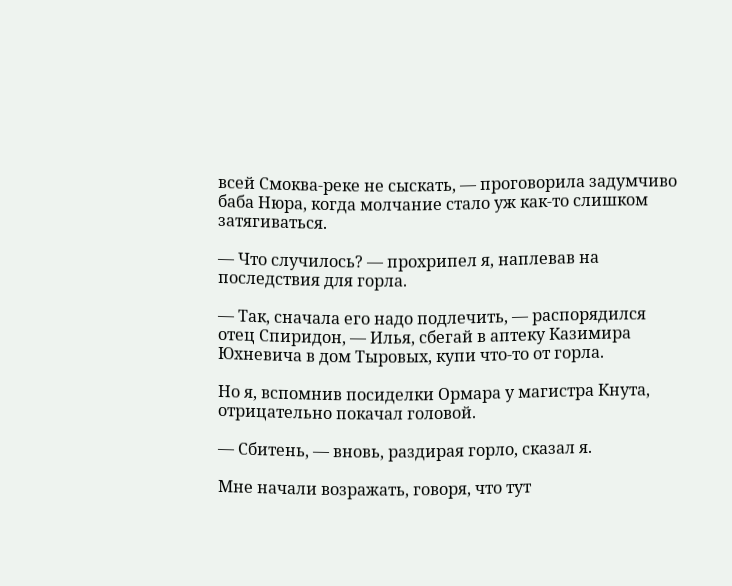всей Смоква-реке не сыскать, — проговорила задумчиво баба Нюра, когда молчание стало уж как-то слишком затягиваться.

— Что случилось? — прохрипел я, наплевав на последствия для горла.

— Так, сначала его надо подлечить, — распорядился отец Спиридон, — Илья, сбегай в аптеку Казимира Юхневича в дом Тыровых, купи что-то от горла.

Но я, вспомнив посиделки Ормара у магистра Кнута, отрицательно покачал головой.

— Сбитень, — вновь, раздирая горло, сказал я.

Мне начали возражать, говоря, что тут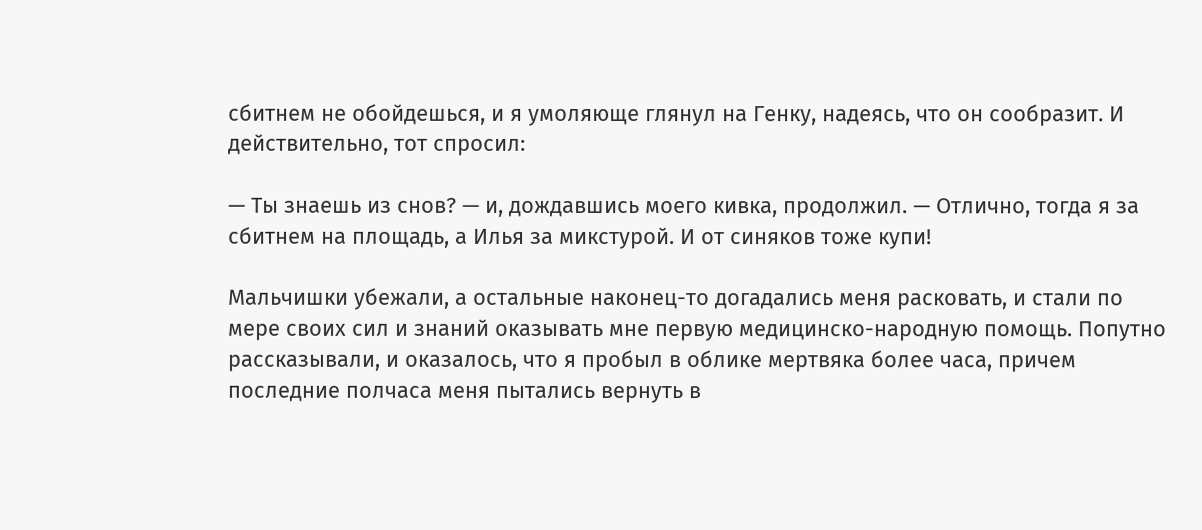сбитнем не обойдешься, и я умоляюще глянул на Генку, надеясь, что он сообразит. И действительно, тот спросил:

— Ты знаешь из снов? — и, дождавшись моего кивка, продолжил. — Отлично, тогда я за сбитнем на площадь, а Илья за микстурой. И от синяков тоже купи!

Мальчишки убежали, а остальные наконец-то догадались меня расковать, и стали по мере своих сил и знаний оказывать мне первую медицинско-народную помощь. Попутно рассказывали, и оказалось, что я пробыл в облике мертвяка более часа, причем последние полчаса меня пытались вернуть в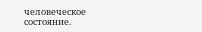человеческое состояние.